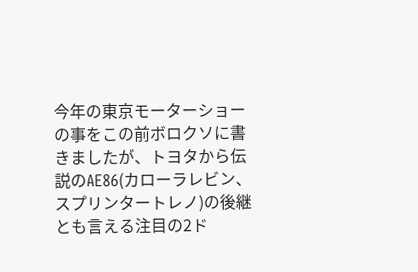今年の東京モーターショーの事をこの前ボロクソに書きましたが、トヨタから伝説のAE86(カローラレビン、スプリンタートレノ)の後継とも言える注目の2ド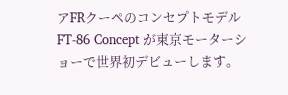アFRクーペのコンセプトモデル FT-86 Concept が東京モーターショーで世界初デビューします。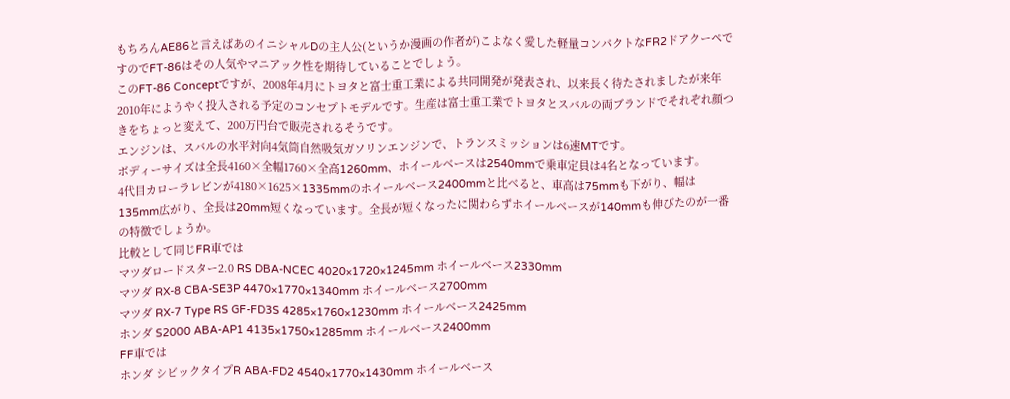もちろんAE86と言えばあのイニシャルDの主人公(というか漫画の作者が)こよなく愛した軽量コンパクトなFR2ドアクーペですのでFT-86はその人気やマニアック性を期待していることでしょう。
このFT-86 Conceptですが、2008年4月にトヨタと富士重工業による共同開発が発表され、以来長く待たされましたが来年2010年にようやく投入される予定のコンセプトモデルです。生産は富士重工業でトヨタとスバルの両ブランドでそれぞれ顔つきをちょっと変えて、200万円台で販売されるそうです。
エンジンは、スバルの水平対向4気筒自然吸気ガソリンエンジンで、トランスミッションは6速MTです。
ボディーサイズは全長4160×全幅1760×全高1260mm、ホイールベースは2540mmで乗車定員は4名となっています。
4代目カローラレビンが4180×1625×1335mmのホイールベース2400mmと比べると、車高は75mmも下がり、幅は135mm広がり、全長は20mm短くなっています。全長が短くなったに関わらずホイールベースが140mmも伸びたのが一番の特徴でしょうか。
比較として同じFR車では
マツダロードスター2.0 RS DBA-NCEC 4020×1720×1245mm ホイールベース2330mm
マツダ RX-8 CBA-SE3P 4470×1770×1340mm ホイールベース2700mm
マツダ RX-7 Type RS GF-FD3S 4285×1760×1230mm ホイールベース2425mm
ホンダ S2000 ABA-AP1 4135×1750×1285mm ホイールベース2400mm
FF車では
ホンダ シビックタイプR ABA-FD2 4540×1770×1430mm ホイールベース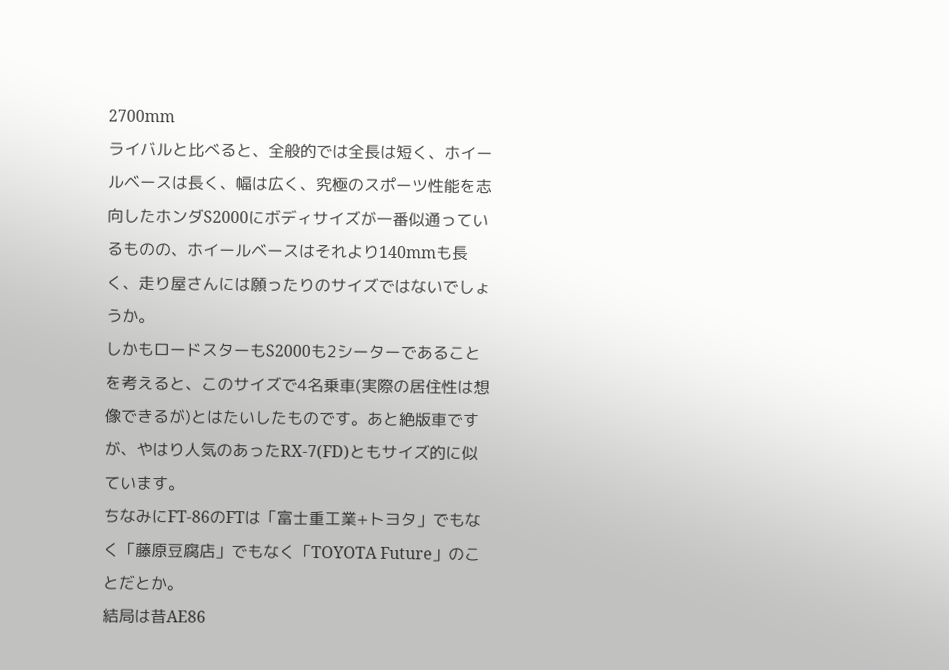2700mm
ライバルと比べると、全般的では全長は短く、ホイールベースは長く、幅は広く、究極のスポーツ性能を志向したホンダS2000にボディサイズが一番似通っているものの、ホイールベースはそれより140mmも長く、走り屋さんには願ったりのサイズではないでしょうか。
しかもロードスターもS2000も2シーターであることを考えると、このサイズで4名乗車(実際の居住性は想像できるが)とはたいしたものです。あと絶版車ですが、やはり人気のあったRX-7(FD)ともサイズ的に似ています。
ちなみにFT-86のFTは「富士重工業+トヨタ」でもなく「藤原豆腐店」でもなく「TOYOTA Future」のことだとか。
結局は昔AE86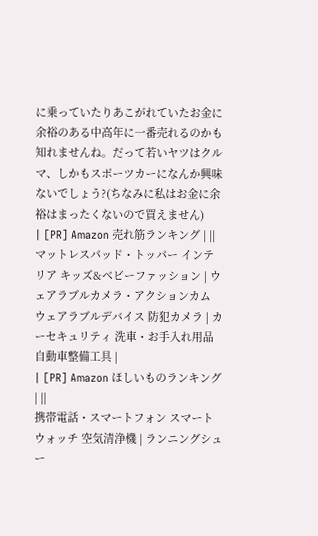に乗っていたりあこがれていたお金に余裕のある中高年に一番売れるのかも知れませんね。だって若いヤツはクルマ、しかもスポーツカーになんか興味ないでしょう?(ちなみに私はお金に余裕はまったくないので買えません)
| [PR] Amazon 売れ筋ランキング | ||
マットレスパッド・トッパー インテリア キッズ&ベビーファッション | ウェアラブルカメラ・アクションカム ウェアラブルデバイス 防犯カメラ | カーセキュリティ 洗車・お手入れ用品 自動車整備工具 |
| [PR] Amazon ほしいものランキング | ||
携帯電話・スマートフォン スマートウォッチ 空気清浄機 | ランニングシュー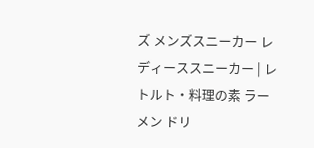ズ メンズスニーカー レディーススニーカー | レトルト・料理の素 ラーメン ドリ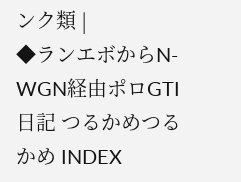ンク類 |
◆ランエボからN-WGN経由ポロGTI日記 つるかめつるかめ INDEX